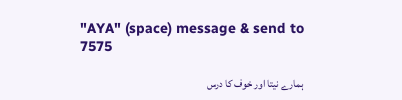"AYA" (space) message & send to 7575

ہمارے نیتا اور خوف کا درس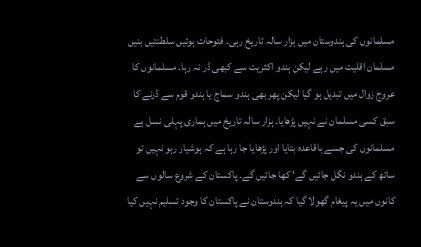مسلمانوں کی ہندوستان میں ہزار سالہ تاریخ رہی۔ فتوحات ہوئیں سلطنتیں بنیں مسلمان اقلیت میں رہے لیکن ہندو اکثریت سے کبھی ڈر نہ رہا۔ مسلمانوں کا عروج زوال میں تبدیل ہو گیا لیکن پھر بھی ہندو سماج یا ہندو قوم سے ڈرنے کا سبق کسی مسلمان نے نہیں پڑھایا۔ ہزار سالہ تاریخ میں ہماری پہلی نسل ہے مسلمانوں کی جسے باقاعدہ بتایا اور پڑھایا جا رہا ہے کہ ہوشیار رہو نہیں تو ساتھ کے ہندو نگل جائیں گے‘ کھا جائیں گے۔ پاکستان کے شروع سالوں سے کانوں میں یہ پیغام گھولا گیا کہ ہندوستان نے پاکستان کا وجود تسلیم نہیں کیا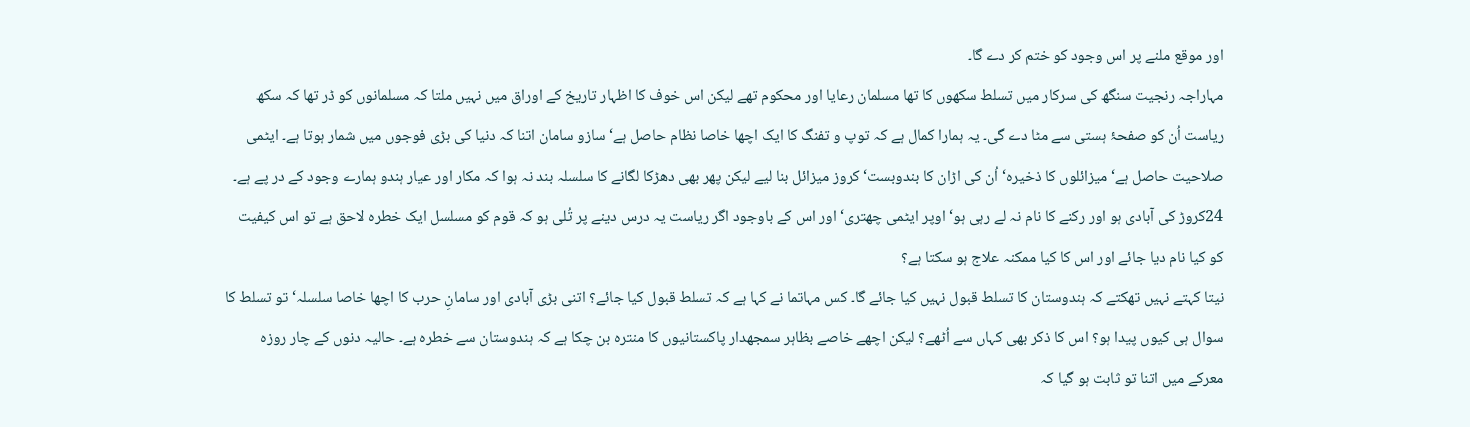اور موقع ملنے پر اس وجود کو ختم کر دے گا۔
مہاراجہ رنجیت سنگھ کی سرکار میں تسلط سکھوں کا تھا مسلمان رعایا اور محکوم تھے لیکن اس خوف کا اظہار تاریخ کے اوراق میں نہیں ملتا کہ مسلمانوں کو ڈر تھا کہ سکھ ریاست اُن کو صفحۂ ہستی سے مٹا دے گی۔ یہ ہمارا کمال ہے کہ توپ و تفنگ کا ایک اچھا خاصا نظام حاصل ہے‘ سازو سامان اتنا کہ دنیا کی بڑی فوجوں میں شمار ہوتا ہے۔ ایٹمی صلاحیت حاصل ہے‘ میزائلوں کا ذخیرہ‘ اُن کی اڑان کا بندوبست‘ کروز میزائل بنا لیے لیکن پھر بھی دھڑکا لگانے کا سلسلہ بند نہ ہوا کہ مکار اور عیار ہندو ہمارے وجود کے در پے ہے۔ 24کروڑ کی آبادی ہو اور رکنے کا نام نہ لے رہی ہو‘ اوپر ایٹمی چھتری‘ اور اس کے باوجود اگر ریاست یہ درس دینے پر تُلی ہو کہ قوم کو مسلسل ایک خطرہ لاحق ہے تو اس کیفیت کو کیا نام دیا جائے اور اس کا کیا ممکنہ علاج ہو سکتا ہے؟
نیتا کہتے نہیں تھکتے کہ ہندوستان کا تسلط قبول نہیں کیا جائے گا۔ کس مہاتما نے کہا ہے کہ تسلط قبول کیا جائے؟ اتنی بڑی آبادی اور سامانِ حرب کا اچھا خاصا سلسلہ‘ تو تسلط کا سوال ہی کیوں پیدا ہو؟ اس کا ذکر بھی کہاں سے اُٹھے؟ لیکن اچھے خاصے بظاہر سمجھدار پاکستانیوں کا منترہ بن چکا ہے کہ ہندوستان سے خطرہ ہے۔ حالیہ دنوں کے چار روزہ معرکے میں اتنا تو ثابت ہو گیا کہ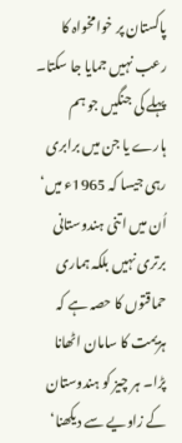پاکستان پر خوامخواہ کا رعب نہیں جمایا جا سکتا۔ پہلے کی جنگیں جو ہم ہارے یا جن میں برابری رہی جیسا کہ 1965ء میں‘ اُن میں اتنی ہندوستانی برتری نہیں بلکہ ہماری حماقتوں کا حصہ ہے کہ ہزیمت کا سامان اٹھانا پڑا۔ ہر چیز کو ہندوستان کے زاویے سے دیکھنا‘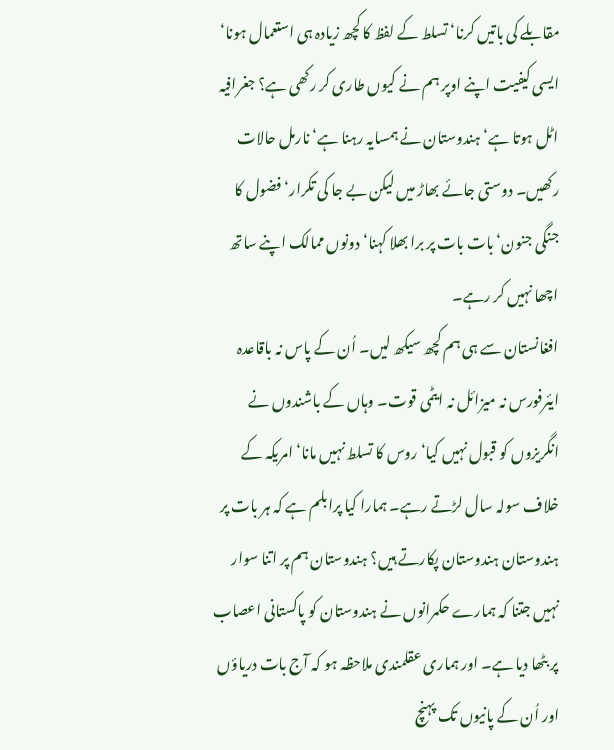مقابلے کی باتیں کرنا‘ تسلط کے لفظ کا کچھ زیادہ ہی استعمال ہونا‘ ایسی کیفیت اپنے اوپر ہم نے کیوں طاری کر رکھی ہے؟ جغرافیہ اٹل ہوتا ہے‘ ہندوستان نے ہمسایہ رہنا ہے‘ نارمل حالات رکھیں۔ دوستی جائے بھاڑ میں لیکن بے جا کی تکرار‘ فضول کا جنگی جنون‘ بات بات پر برا بھلا کہنا‘ دونوں ممالک اپنے ساتھ اچھا نہیں کر رہے۔
افغانستان سے ہی ہم کچھ سیکھ لیں۔ اُن کے پاس نہ باقاعدہ ایئرفورس نہ میزائل نہ ایٹمی قوت۔ وہاں کے باشندوں نے انگریزوں کو قبول نہیں کیا‘ روس کا تسلط نہیں مانا‘ امریکہ کے خلاف سولہ سال لڑتے رہے۔ ہمارا کیا پرابلم ہے کہ ہر بات پر ہندوستان ہندوستان پکارتے ہیں؟ ہندوستان ہم پر اتنا سوار نہیں جتنا کہ ہمارے حکمرانوں نے ہندوستان کو پاکستانی اعصاب پر بٹھا دیا ہے۔ اور ہماری عقلمندی ملاحظہ ہو کہ آج بات دریاؤں اور اُن کے پانیوں تک پہنچ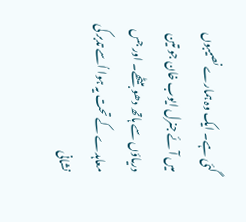گئی ہے۔ ایک وہ ہمارے نصیبوں میں آئے جنرل ایوب خان جو تین دریاؤں سے ہاتھ دھو بیٹھے۔ اور جس معاہدے کے تحت یہ ہوا اُسے تدبر کی نشانی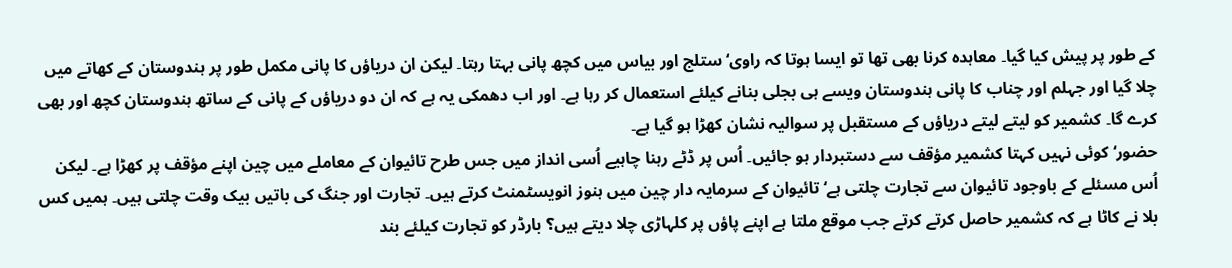کے طور پر پیش کیا گیا۔ معاہدہ کرنا بھی تھا تو ایسا ہوتا کہ راوی‘ ستلج اور بیاس میں کچھ پانی بہتا رہتا۔ لیکن ان دریاؤں کا پانی مکمل طور پر ہندوستان کے کھاتے میں چلا گیا اور جہلم اور چناب کا پانی ہندوستان ویسے ہی بجلی بنانے کیلئے استعمال کر رہا ہے۔ اور اب دھمکی یہ ہے کہ ان دو دریاؤں کے پانی کے ساتھ ہندوستان کچھ اور بھی کرے گا۔ کشمیر کو لیتے لیتے دریاؤں کے مستقبل پر سوالیہ نشان کھڑا ہو گیا ہے۔
حضور‘ کوئی نہیں کہتا کشمیر مؤقف سے دستبردار ہو جائیں۔ اُس پر ڈٹے رہنا چاہیے اُسی انداز میں جس طرح تائیوان کے معاملے میں چین اپنے مؤقف پر کھڑا ہے۔ لیکن اُس مسئلے کے باوجود تائیوان سے تجارت چلتی ہے‘ تائیوان کے سرمایہ دار چین میں ہنوز انویسٹمنٹ کرتے ہیں۔ تجارت اور جنگ کی باتیں بیک وقت چلتی ہیں۔ ہمیں کس بلا نے کاٹا ہے کہ کشمیر حاصل کرتے کرتے جب موقع ملتا ہے اپنے پاؤں پر کلہاڑی چلا دیتے ہیں؟ بارڈر کو تجارت کیلئے بند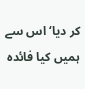کر دیا‘ اس سے ہمیں کیا فائدہ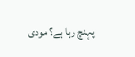پہنچ رہا ہے؟ مودی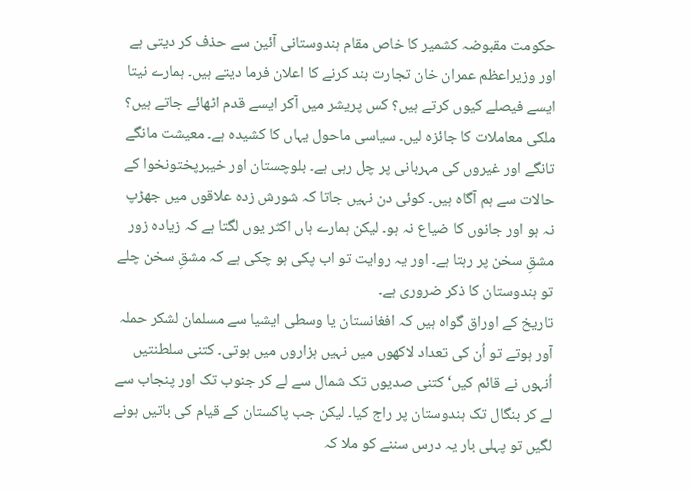حکومت مقبوضہ کشمیر کا خاص مقام ہندوستانی آئین سے حذف کر دیتی ہے اور وزیراعظم عمران خان تجارت بند کرنے کا اعلان فرما دیتے ہیں۔ ہمارے نیتا ایسے فیصلے کیوں کرتے ہیں؟ کس پریشر میں آکر ایسے قدم اٹھائے جاتے ہیں؟ ملکی معاملات کا جائزہ لیں۔ سیاسی ماحول یہاں کا کشیدہ ہے۔ معیشت مانگے تانگے اور غیروں کی مہربانی پر چل رہی ہے۔ بلوچستان اور خیبرپختونخوا کے حالات سے ہم آگاہ ہیں۔ کوئی دن نہیں جاتا کہ شورش زدہ علاقوں میں جھڑپ نہ ہو اور جانوں کا ضیاع نہ ہو۔ لیکن ہمارے ہاں اکثر یوں لگتا ہے کہ زیادہ زور مشقِ سخن پر رہتا ہے۔ اور یہ روایت تو اب پکی ہو چکی ہے کہ مشقِ سخن چلے تو ہندوستان کا ذکر ضروری ہے۔
تاریخ کے اوراق گواہ ہیں کہ افغانستان یا وسطی ایشیا سے مسلمان لشکر حملہ آور ہوتے تو اُن کی تعداد لاکھوں میں نہیں ہزاروں میں ہوتی۔ کتنی سلطنتیں اُنہوں نے قائم کیں‘ کتنی صدیوں تک شمال سے لے کر جنوب تک اور پنجاب سے لے کر بنگال تک ہندوستان پر راج کیا۔ لیکن جب پاکستان کے قیام کی باتیں ہونے لگیں تو پہلی بار یہ درس سننے کو ملا کہ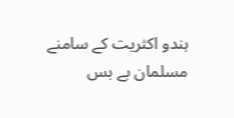ہندو اکثریت کے سامنے مسلمان بے بس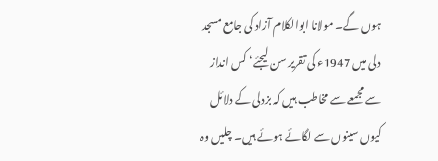ہوں گے۔ مولانا ابوالکلام آزاد کی جامع مسجد دلی میں 1947ء کی تقریر سن لیجئے‘ کس انداز سے مجمعے سے مخاطب ہیں کہ بزدلی کے دلائل کیوں سینوں سے لگائے ہوئے ہیں۔ چلیں وہ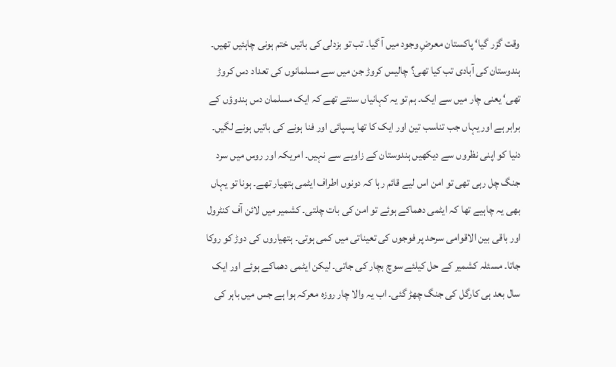وقت گزر گیا‘ پاکستان معرضِ وجود میں آ گیا۔ تب تو بزدلی کی باتیں ختم ہونی چاہئیں تھیں۔ ہندوستان کی آبادی تب کیا تھی؟ چالیس کروڑ جن میں سے مسلمانوں کی تعداد دس کروڑ تھی‘ یعنی چار میں سے ایک۔ ہم تو یہ کہانیاں سنتے تھے کہ ایک مسلمان دس ہندوؤں کے برابر ہے اور یہاں جب تناسب تین اور ایک کا تھا پسپائی اور فنا ہونے کی باتیں ہونے لگیں۔
دنیا کو اپنی نظروں سے دیکھیں ہندوستان کے زاویے سے نہیں۔ امریکہ اور روس میں سرد جنگ چل رہی تھی تو امن اس لیے قائم رہا کہ دونوں اطراف ایٹمی ہتھیار تھے۔ ہونا تو یہاں بھی یہ چاہیے تھا کہ ایٹمی دھماکے ہوئے تو امن کی بات چلتی۔ کشمیر میں لائن آف کنٹرول اور باقی بین الاقوامی سرحد پر فوجوں کی تعیناتی میں کمی ہوتی۔ ہتھیاروں کی دوڑ کو روکا جاتا۔ مسئلہ کشمیر کے حل کیلئے سوچ بچار کی جاتی۔ لیکن ایٹمی دھماکے ہوئے اور ایک سال بعد ہی کارگل کی جنگ چھڑ گئی۔ اب یہ والا چار روزہ معرکہ ہوا ہے جس میں باہر کی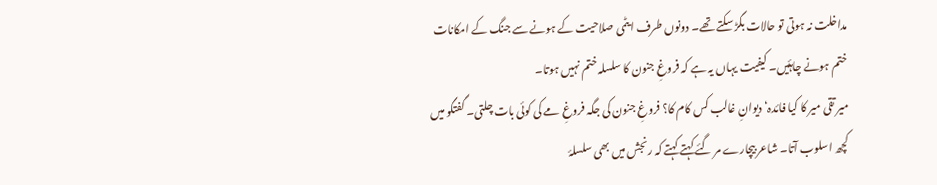مداخلت نہ ہوتی تو حالات بگڑ سکتے تھے۔ دونوں طرف ایٹمی صلاحیت کے ہونے سے جنگ کے امکانات ختم ہونے چاہئیں۔ کیفیت یہاں یہ ہے کہ فروغِ جنون کا سلسلہ ختم نہیں ہوتا۔
میر تقی میر کا کیا فائدہ‘ دیوانِ غالب کس کام کا؟ فروغِ جنون کی جگہ فروغِ مے کی کوئی بات چلتی۔ گفتگو میں کچھ اسلوب آتا۔ شاعر بیچارے مر گئے کہتے کہتے کہ رنجش میں بھی سلسلۂ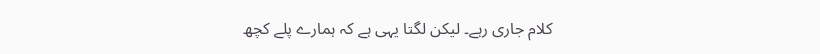کلام جاری رہے۔ لیکن لگتا یہی ہے کہ ہمارے پلے کچھ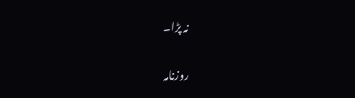نہ پڑا۔

روزنامہ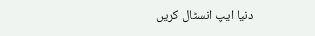دنیا ایپ انسٹال کریں